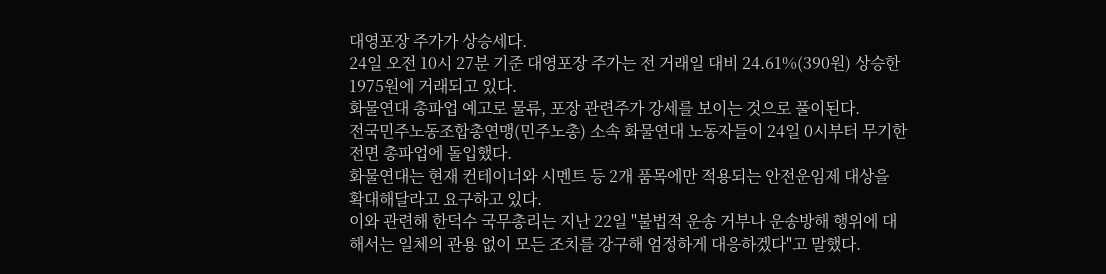대영포장 주가가 상승세다.
24일 오전 10시 27분 기준 대영포장 주가는 전 거래일 대비 24.61%(390원) 상승한 1975원에 거래되고 있다.
화물연대 총파업 예고로 물류, 포장 관련주가 강세를 보이는 것으로 풀이된다.
전국민주노동조합총연맹(민주노총) 소속 화물연대 노동자들이 24일 0시부터 무기한 전면 총파업에 돌입했다.
화물연대는 현재 컨테이너와 시멘트 등 2개 품목에만 적용되는 안전운임제 대상을 확대해달라고 요구하고 있다.
이와 관련해 한덕수 국무총리는 지난 22일 "불법적 운송 거부나 운송방해 행위에 대해서는 일체의 관용 없이 모든 조치를 강구해 엄정하게 대응하겠다"고 말했다.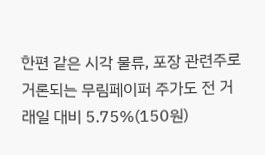한편 같은 시각 물류, 포장 관련주로 거론되는 무림페이퍼 주가도 전 거래일 대비 5.75%(150원)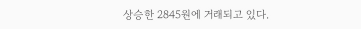상승한 2845원에 거래되고 있다.